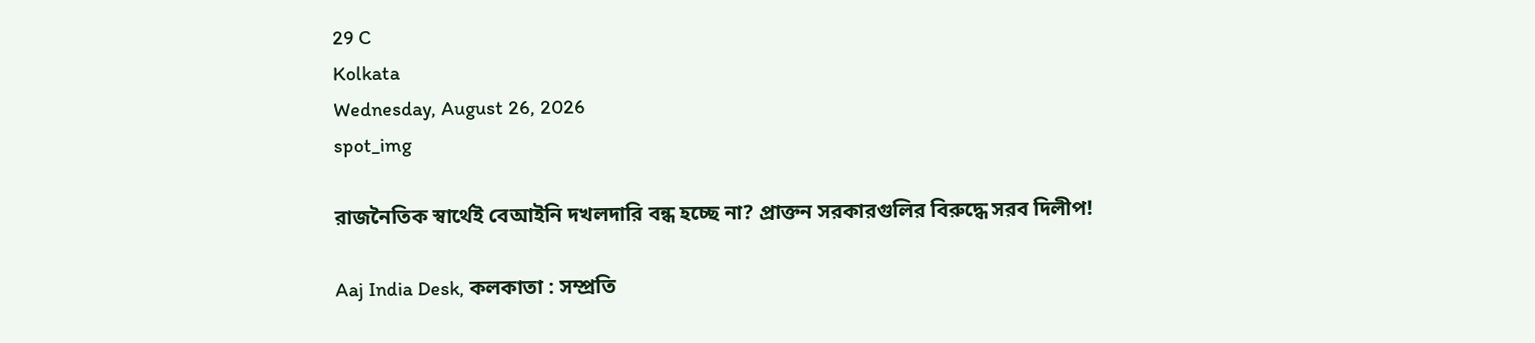29 C
Kolkata
Wednesday, August 26, 2026
spot_img

রাজনৈতিক স্বার্থেই বেআইনি দখলদারি বন্ধ হচ্ছে না? প্রাক্তন সরকারগুলির বিরুদ্ধে সরব দিলীপ!

Aaj India Desk, কলকাতা : সম্প্রতি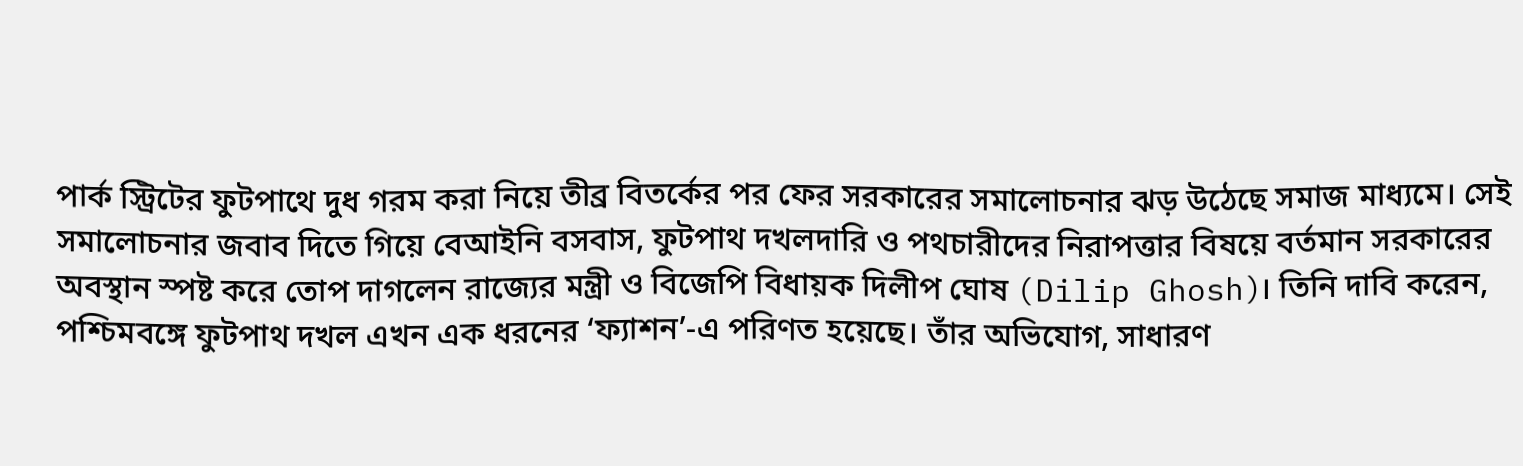পার্ক স্ট্রিটের ফুটপাথে দুধ গরম করা নিয়ে তীব্র বিতর্কের পর ফের সরকারের সমালোচনার ঝড় উঠেছে সমাজ মাধ্যমে। সেই সমালোচনার জবাব দিতে গিয়ে বেআইনি বসবাস, ফুটপাথ দখলদারি ও পথচারীদের নিরাপত্তার বিষয়ে বর্তমান সরকারের অবস্থান স্পষ্ট করে তোপ দাগলেন রাজ্যের মন্ত্রী ও বিজেপি বিধায়ক দিলীপ ঘোষ (Dilip Ghosh)। তিনি দাবি করেন, পশ্চিমবঙ্গে ফুটপাথ দখল এখন এক ধরনের ‘ফ্যাশন’-এ পরিণত হয়েছে। তাঁর অভিযোগ, সাধারণ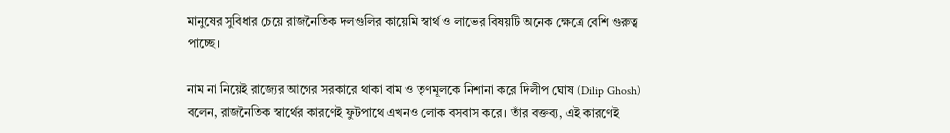মানুষের সুবিধার চেয়ে রাজনৈতিক দলগুলির কায়েমি স্বার্থ ও লাভের বিষয়টি অনেক ক্ষেত্রে বেশি গুরুত্ব পাচ্ছে।

নাম না নিয়েই রাজ্যের আগের সরকারে থাকা বাম ও তৃণমূলকে নিশানা করে দিলীপ ঘোষ (Dilip Ghosh) বলেন, রাজনৈতিক স্বার্থের কারণেই ফুটপাথে এখনও লোক বসবাস করে। তাঁর বক্তব্য, এই কারণেই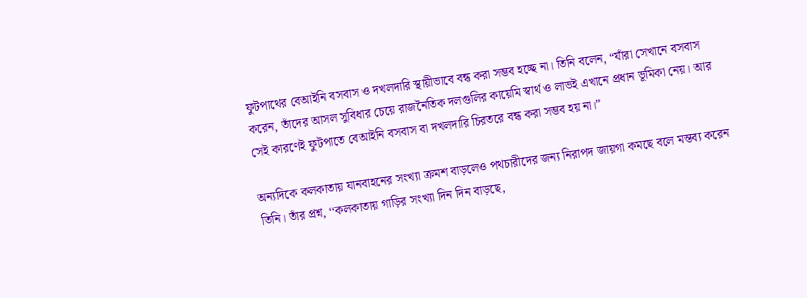ফুটপাথের বেআইনি বসবাস ও দখলদারি স্থায়ীভাবে বন্ধ করা সম্ভব হচ্ছে না। তিনি বলেন, “যাঁরা সেখানে বসবাস করেন, তাঁদের আসল সুবিধার চেয়ে রাজনৈতিক দলগুলির কায়েমি স্বার্থ ও লাভই এখানে প্রধান ভূমিকা নেয়। আর সেই কারণেই ফুটপাতে বেআইনি বসবাস বা দখলদারি চিরতরে বন্ধ করা সম্ভব হয় না।”

অন্যদিকে কলকাতায় যানবাহনের সংখ্যা ক্রমশ বাড়লেও পথচারীদের জন্য নিরাপদ জায়গা কমছে বলে মন্তব্য করেন তিনি। তাঁর প্রশ্ন, ‘‘কলকাতায় গাড়ির সংখ্যা দিন দিন বাড়ছে,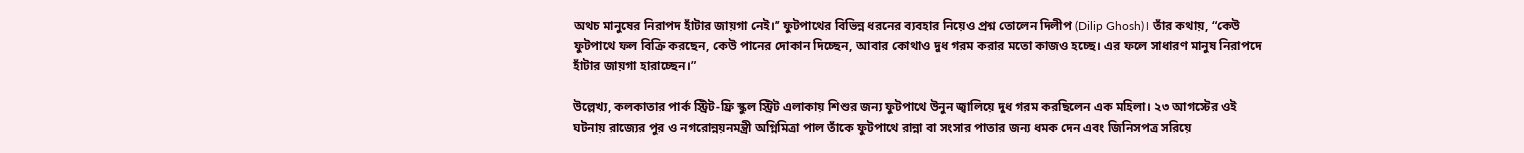অথচ মানুষের নিরাপদ হাঁটার জায়গা নেই।’’ ফুটপাথের বিভিন্ন ধরনের ব্যবহার নিয়েও প্রশ্ন তোলেন দিলীপ (Dilip Ghosh)। তাঁর কথায়, “কেউ ফুটপাথে ফল বিক্রি করছেন, কেউ পানের দোকান দিচ্ছেন, আবার কোথাও দুধ গরম করার মতো কাজও হচ্ছে। এর ফলে সাধারণ মানুষ নিরাপদে হাঁটার জায়গা হারাচ্ছেন।”

উল্লেখ্য, কলকাতার পার্ক স্ট্রিট-ফ্রি স্কুল স্ট্রিট এলাকায় শিশুর জন্য ফুটপাথে উনুন জ্বালিয়ে দুধ গরম করছিলেন এক মহিলা। ২৩ আগস্টের ওই ঘটনায় রাজ্যের পুর ও নগরোন্নয়নমন্ত্রী অগ্নিমিত্রা পাল তাঁকে ফুটপাথে রান্না বা সংসার পাতার জন্য ধমক দেন এবং জিনিসপত্র সরিয়ে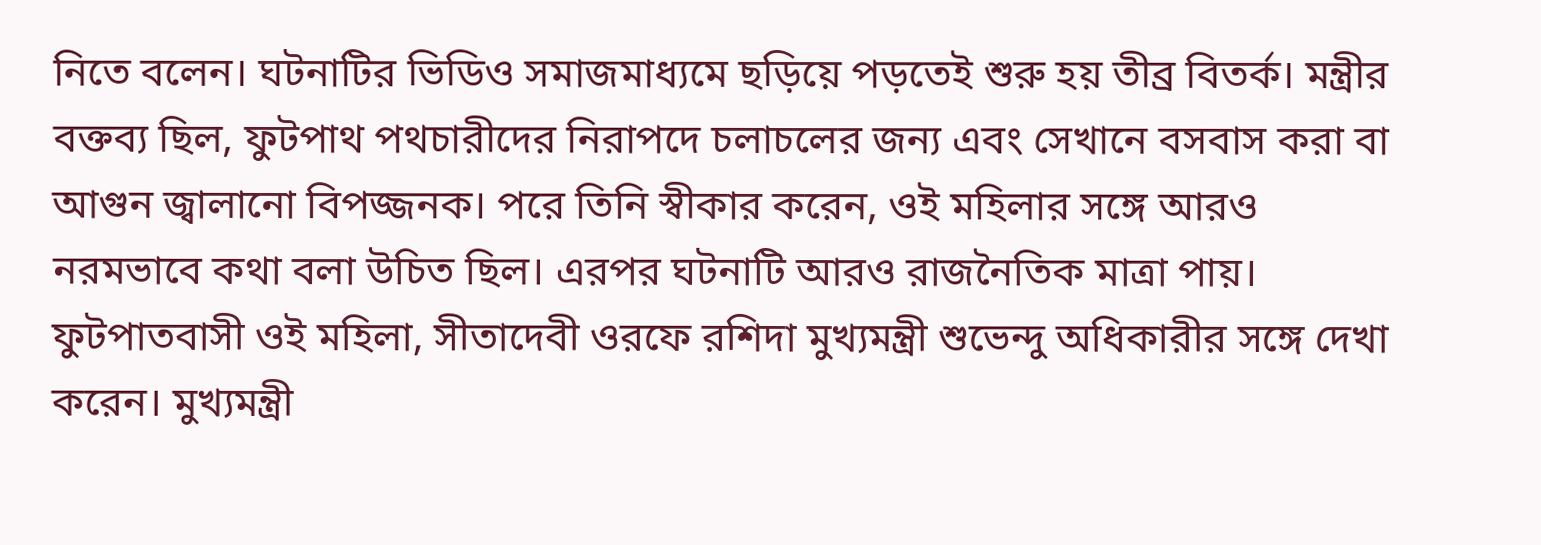নিতে বলেন। ঘটনাটির ভিডিও সমাজমাধ্যমে ছড়িয়ে পড়তেই শুরু হয় তীব্র বিতর্ক। মন্ত্রীর বক্তব্য ছিল, ফুটপাথ পথচারীদের নিরাপদে চলাচলের জন্য এবং সেখানে বসবাস করা বা আগুন জ্বালানো বিপজ্জনক। পরে তিনি স্বীকার করেন, ওই মহিলার সঙ্গে আরও নরমভাবে কথা বলা উচিত ছিল। এরপর ঘটনাটি আরও রাজনৈতিক মাত্রা পায়। ফুটপাতবাসী ওই মহিলা, সীতাদেবী ওরফে রশিদা মুখ্যমন্ত্রী শুভেন্দু অধিকারীর সঙ্গে দেখা করেন। মুখ্যমন্ত্রী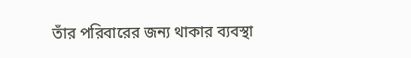তাঁর পরিবারের জন্য থাকার ব্যবস্থা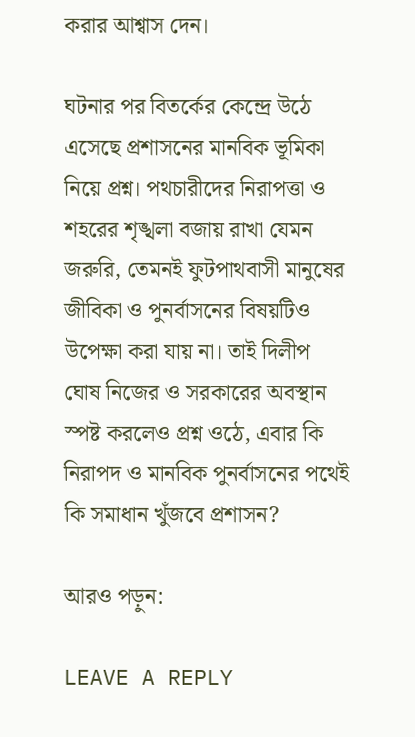করার আশ্বাস দেন।

ঘটনার পর বিতর্কের কেন্দ্রে উঠে এসেছে প্রশাসনের মানবিক ভূমিকা নিয়ে প্রশ্ন। পথচারীদের নিরাপত্তা ও শহরের শৃঙ্খলা বজায় রাখা যেমন জরুরি, তেমনই ফুটপাথবাসী মানুষের জীবিকা ও পুনর্বাসনের বিষয়টিও উপেক্ষা করা যায় না। তাই দিলীপ ঘোষ নিজের ও সরকারের অবস্থান স্পষ্ট করলেও প্রশ্ন ওঠে, এবার কি নিরাপদ ও মানবিক পুনর্বাসনের পথেই কি সমাধান খুঁজবে প্রশাসন?

আরও পড়ুন:

LEAVE A REPLY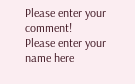Please enter your comment!
Please enter your name here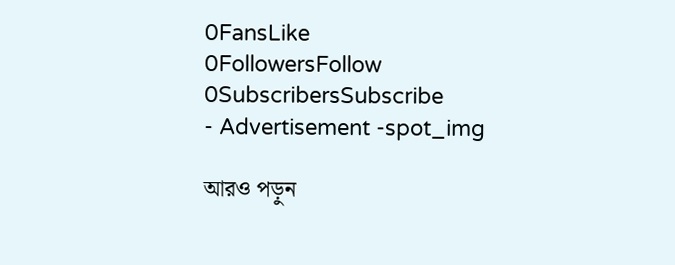0FansLike
0FollowersFollow
0SubscribersSubscribe
- Advertisement -spot_img

আরও পড়ুন